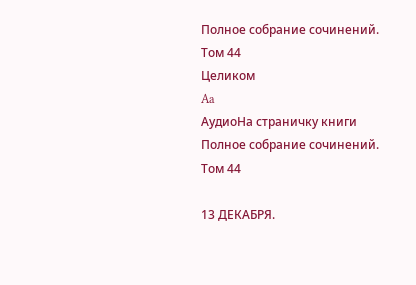Полное собрание сочинений. Том 44
Целиком
Aa
АудиоНа страничку книги
Полное собрание сочинений. Том 44

13 ДЕКАБРЯ.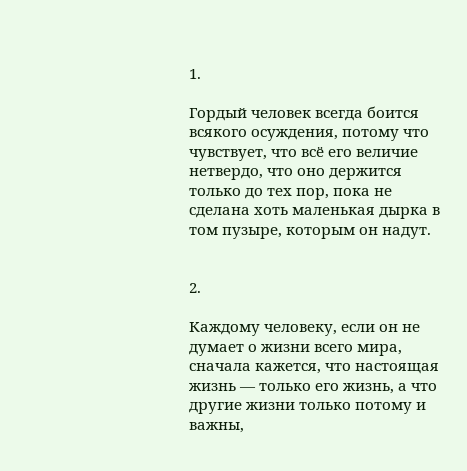1.

Гордый человек всегда боится всякого осуждения, потому что чувствует, что всё его величие нетвердо, что оно держится только до тех пор, пока не сделана хоть маленькая дырка в том пузыре, которым он надут.


2.

Каждому человеку, если он не думает о жизни всего мира, сначала кажется, что настоящая жизнь — только его жизнь, а что другие жизни только потому и важны,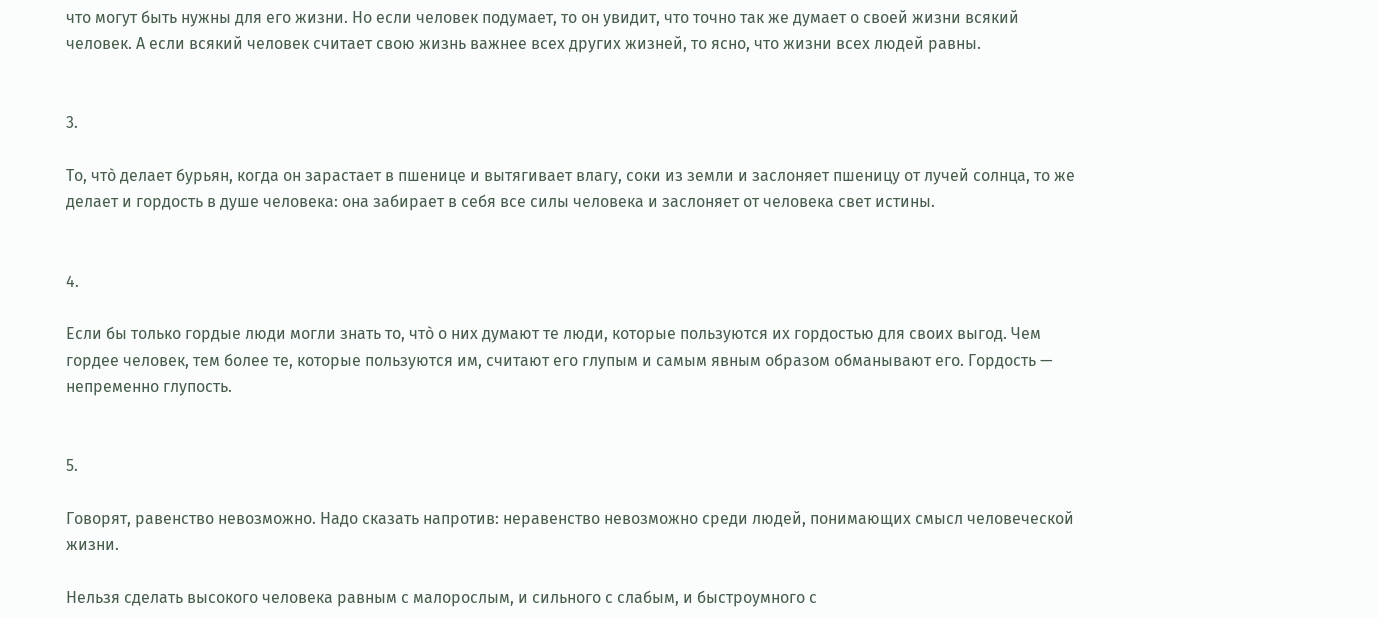что могут быть нужны для его жизни. Но если человек подумает, то он увидит, что точно так же думает о своей жизни всякий человек. А если всякий человек считает свою жизнь важнее всех других жизней, то ясно, что жизни всех людей равны.


3.

То, чтò делает бурьян, когда он зарастает в пшенице и вытягивает влагу, соки из земли и заслоняет пшеницу от лучей солнца, то же делает и гордость в душе человека: она забирает в себя все силы человека и заслоняет от человека свет истины.


4.

Если бы только гордые люди могли знать то, чтò о них думают те люди, которые пользуются их гордостью для своих выгод. Чем гордее человек, тем более те, которые пользуются им, считают его глупым и самым явным образом обманывают его. Гордость — непременно глупость.


5.

Говорят, равенство невозможно. Надо сказать напротив: неравенство невозможно среди людей, понимающих смысл человеческой жизни.

Нельзя сделать высокого человека равным с малорослым, и сильного с слабым, и быстроумного с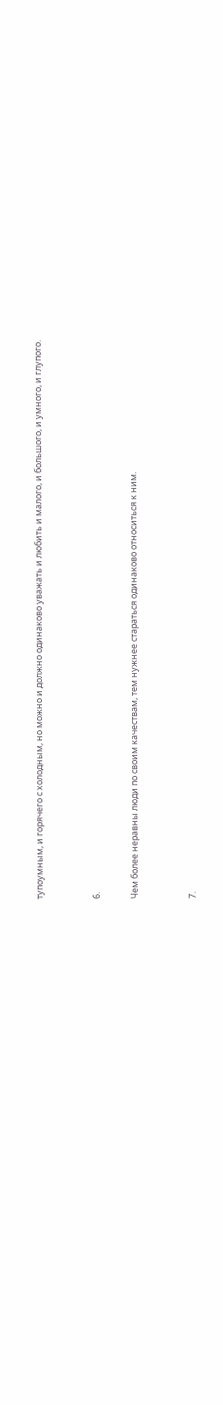тупоумным, и горячего с холодным, но можно и должно одинаково уважать и любить и малого, и большого, и умного, и глупого.


6.

Чем более неравны люди по своим качествам, тем нужнее стараться одинаково относиться к ним.


7.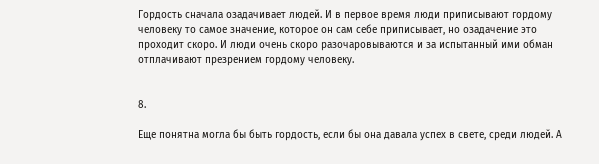Гордость сначала озадачивает людей. И в первое время люди приписывают гордому человеку то самое значение, которое он сам себе приписывает, но озадачение это проходит скоро. И люди очень скоро разочаровываются и за испытанный ими обман отплачивают презрением гордому человеку.


8.

Еще понятна могла бы быть гордость, если бы она давала успех в свете, среди людей. А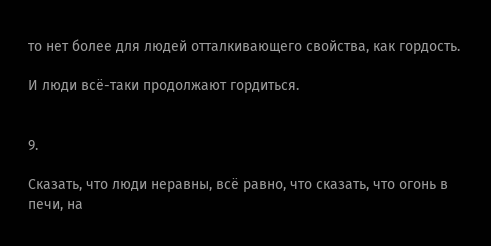то нет более для людей отталкивающего свойства, как гордость.

И люди всё-таки продолжают гордиться.


9.

Сказать, что люди неравны, всё равно, что сказать, что огонь в печи, на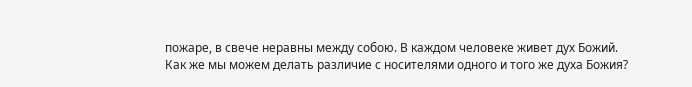пожаре, в свече неравны между собою. В каждом человеке живет дух Божий. Как же мы можем делать различие с носителями одного и того же духа Божия?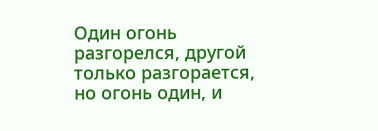Один огонь разгорелся, другой только разгорается, но огонь один, и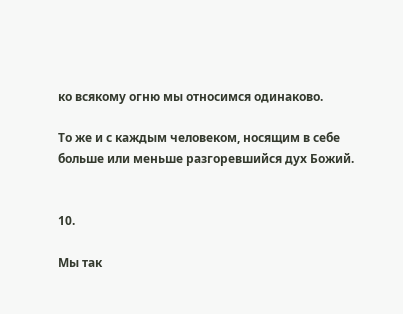ко всякому огню мы относимся одинаково.

То же и с каждым человеком, носящим в себе больше или меньше разгоревшийся дух Божий.


10.

Мы так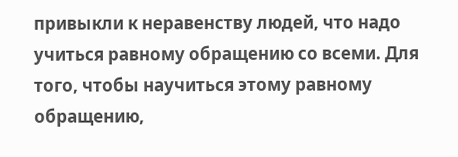привыкли к неравенству людей, что надо учиться равному обращению со всеми. Для того, чтобы научиться этому равному обращению,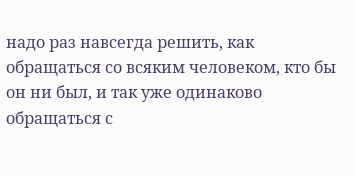надо раз навсегда решить, как обращаться со всяким человеком, кто бы он ни был, и так уже одинаково обращаться с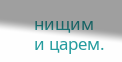нищим и царем.